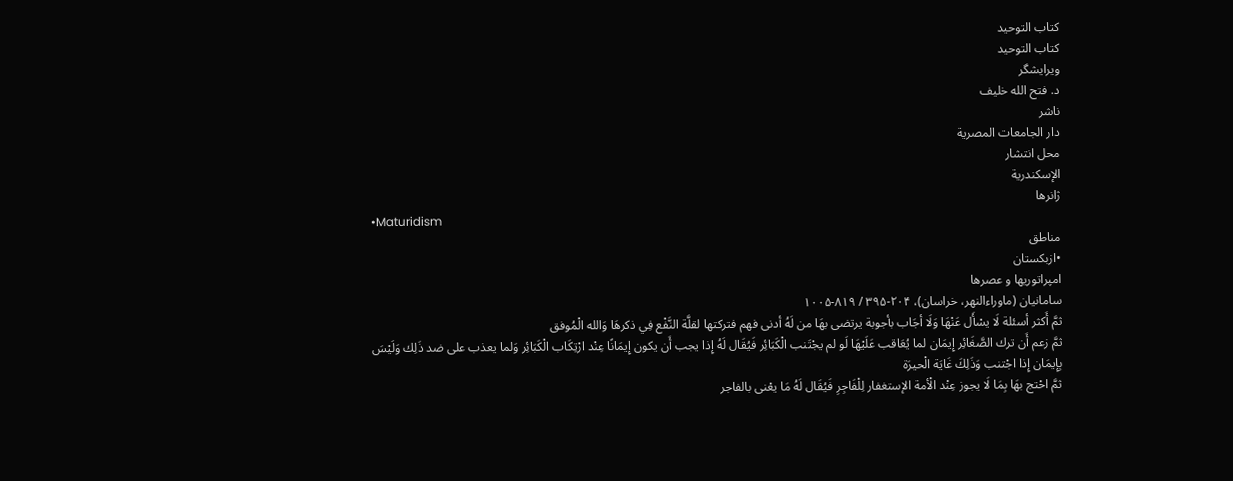كتاب التوحيد
كتاب التوحيد
ویرایشگر
د. فتح الله خليف
ناشر
دار الجامعات المصرية
محل انتشار
الإسكندرية
ژانرها
•Maturidism
مناطق
•ازبکستان
امپراتوریها و عصرها
سامانیان (ماوراءالنهر، خراسان)، ۲۰۴-۳۹۵ / ۸۱۹-۱۰۰۵
ثمَّ أَكثر أسئلة لَا يسْأَل عَنْهَا وَلَا أجَاب بأجوبة يرتضى بهَا من لَهُ أدنى فهم فتركتها لقلَّة النَّفْع فِي ذكرهَا وَالله الْمُوفق
ثمَّ زعم أَن ترك الصَّغَائِر إِيمَان لما يُعَاقب عَلَيْهَا لَو لم يجْتَنب الْكَبَائِر فَيُقَال لَهُ إِذا يجب أَن يكون إِيمَانًا عِنْد ارْتِكَاب الْكَبَائِر وَلما يعذب على ضد ذَلِك وَلَيْسَ بِإِيمَان إِذا اجْتنب وَذَلِكَ غَايَة الْحيرَة
ثمَّ احْتج بهَا بِمَا لَا يجوز عِنْد الْأمة الإستغفار لِلْفَاجِرِ فَيُقَال لَهُ مَا يعْنى بالفاجر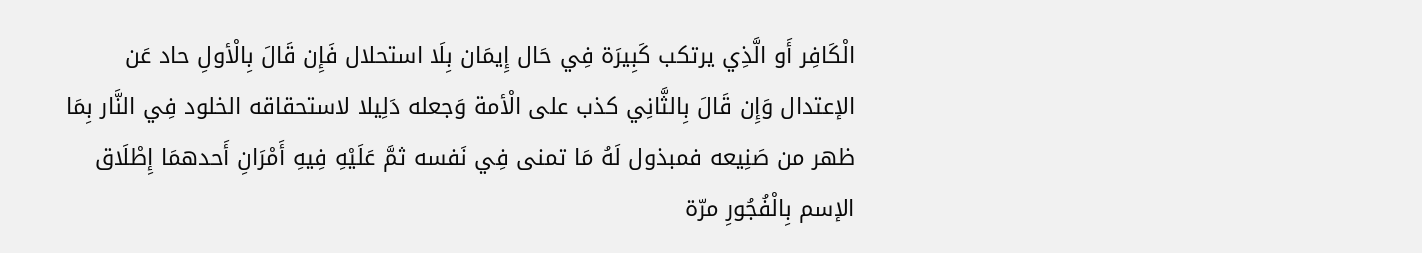الْكَافِر أَو الَّذِي يرتكب كَبِيرَة فِي حَال إِيمَان بِلَا استحلال فَإِن قَالَ بِالْأولِ حاد عَن الإعتدال وَإِن قَالَ بِالثَّانِي كذب على الْأمة وَجعله دَلِيلا لاستحقاقه الخلود فِي النَّار بِمَا ظهر من صَنِيعه فمبذول لَهُ مَا تمنى فِي نَفسه ثمَّ عَلَيْهِ فِيهِ أَمْرَانِ أَحدهمَا إِطْلَاق الإسم بِالْفُجُورِ مرّة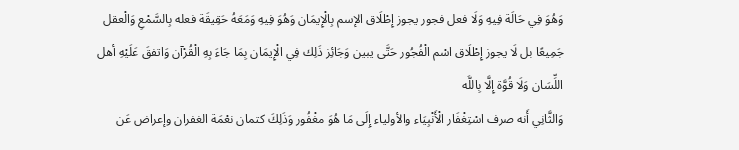وَهُوَ فِي حَالَة فِيهِ وَلَا فعل فجور يجوز إِطْلَاق الإسم بِالْإِيمَان وَهُوَ فِيهِ وَمَعَهُ حَقِيقَة فعله بِالسَّمْعِ وَالْعقل جَمِيعًا بل لَا يجوز إِطْلَاق اسْم الْفُجُور حَتَّى يبين وَجَائِز ذَلِك فِي الْإِيمَان بِمَا جَاءَ بِهِ الْقُرْآن وَاتفقَ عَلَيْهِ أهل اللِّسَان وَلَا قُوَّة إِلَّا بِاللَّه
وَالثَّانِي أَنه صرف اسْتِغْفَار الْأَنْبِيَاء والأولياء إِلَى مَا هُوَ مغْفُور وَذَلِكَ كتمان نعْمَة الغفران وإعراض عَن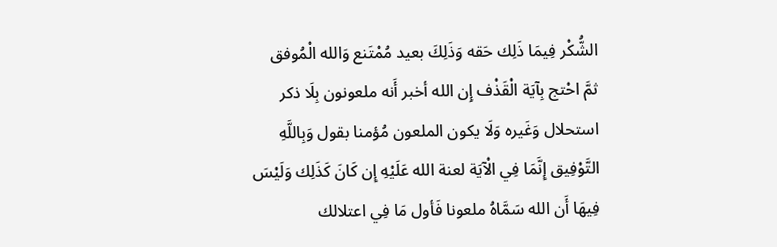الشُّكْر فِيمَا ذَلِك حَقه وَذَلِكَ بعيد مُمْتَنع وَالله الْمُوفق
ثمَّ احْتج بِآيَة الْقَذْف إِن الله أخبر أَنه ملعونون بِلَا ذكر استحلال وَغَيره وَلَا يكون الملعون مُؤمنا بقول وَبِاللَّهِ التَّوْفِيق إِنَّمَا فِي الْآيَة لعنة الله عَلَيْهِ إِن كَانَ كَذَلِك وَلَيْسَ فِيهَا أَن الله سَمَّاهُ ملعونا فَأول مَا فِي اعتلالك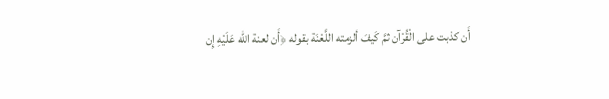أَن كذبت على الْقُرْآن ثمَّ كَيفَ ألزمته اللَّعْنَة بقوله ﴿أَن لعنة الله عَلَيْهِ إِن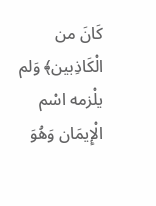كَانَ من الْكَاذِبين﴾ وَلم يلْزمه اسْم الْإِيمَان وَهُوَ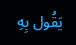يَقُول بِهِ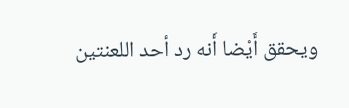ويحقق أَيْضا أَنه رد أحد اللعنتين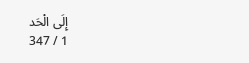إِلَى الْحَد
1 / 347